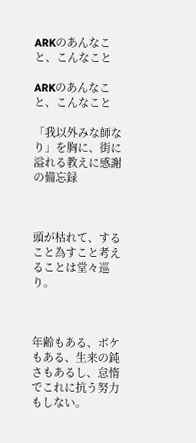ARKのあんなこと、こんなこと

ARKのあんなこと、こんなこと

「我以外みな師なり」を胸に、街に溢れる教えに感謝の備忘録



頭が枯れて、すること為すこと考えることは堂々巡り。



年齢もある、ボケもある、生来の鈍さもあるし、怠惰でこれに抗う努力もしない。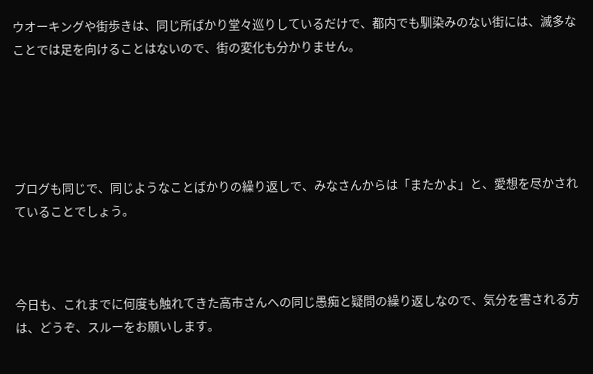ウオーキングや街歩きは、同じ所ばかり堂々巡りしているだけで、都内でも馴染みのない街には、滅多なことでは足を向けることはないので、街の変化も分かりません。





ブログも同じで、同じようなことばかりの繰り返しで、みなさんからは「またかよ」と、愛想を尽かされていることでしょう。



今日も、これまでに何度も触れてきた高市さんへの同じ愚痴と疑問の繰り返しなので、気分を害される方は、どうぞ、スルーをお願いします。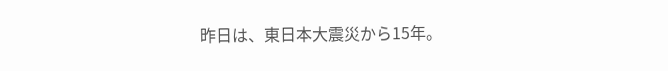昨日は、東日本大震災から15年。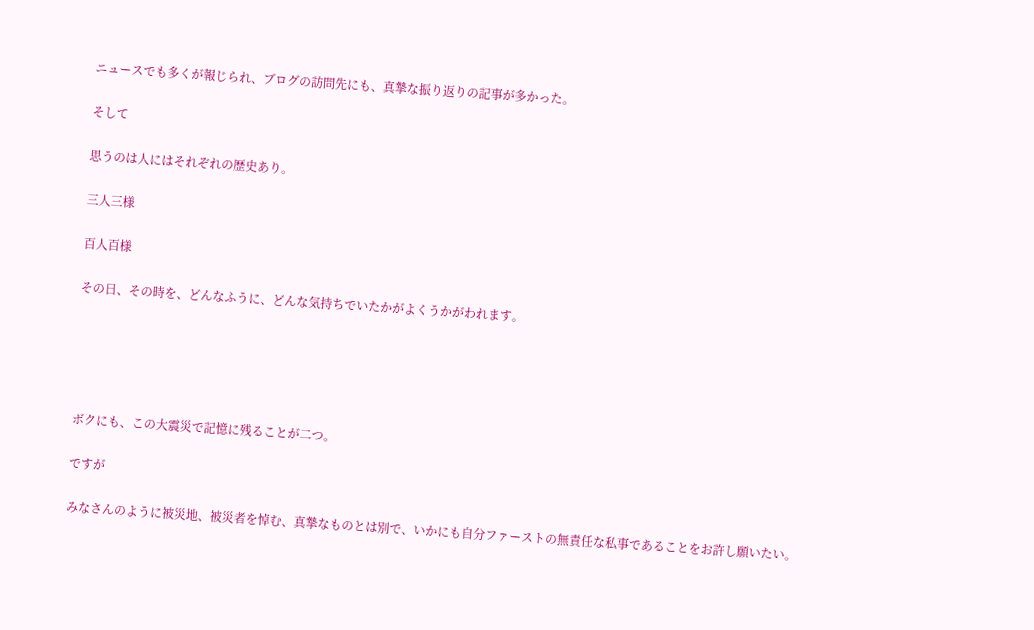ニュースでも多くが報じられ、ブログの訪問先にも、真摯な振り返りの記事が多かった。

そして

思うのは人にはそれぞれの歴史あり。

三人三様

百人百様

その日、その時を、どんなふうに、どんな気持ちでいたかがよくうかがわれます。





ボクにも、この大震災で記憶に残ることが二つ。

ですが

みなさんのように被災地、被災者を悼む、真摯なものとは別で、いかにも自分ファーストの無責任な私事であることをお許し願いたい。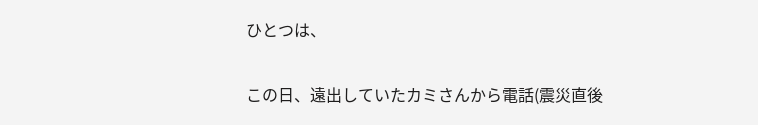ひとつは、

この日、遠出していたカミさんから電話(震災直後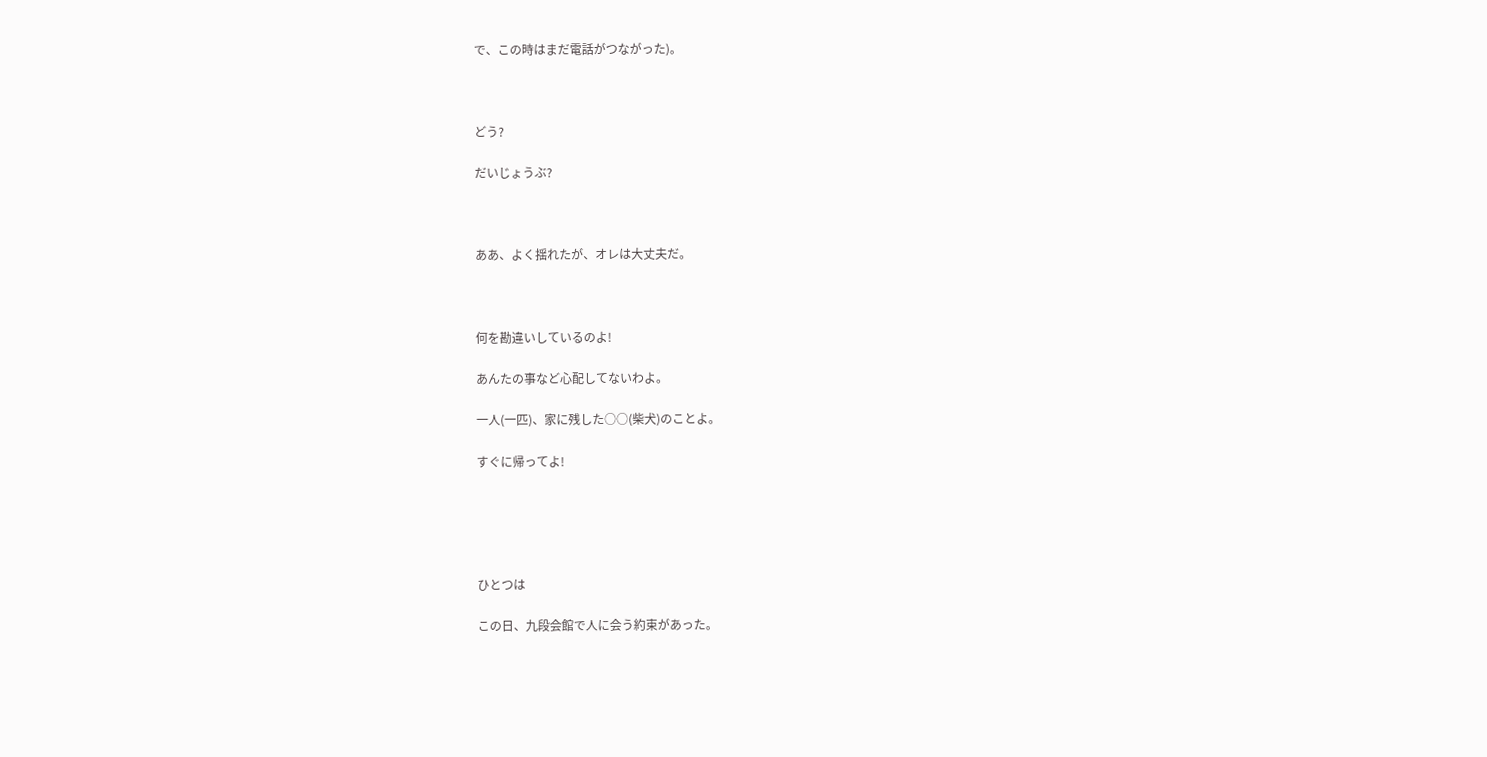で、この時はまだ電話がつながった)。



どう?

だいじょうぶ?



ああ、よく揺れたが、オレは大丈夫だ。



何を勘違いしているのよ!

あんたの事など心配してないわよ。

一人(一匹)、家に残した○○(柴犬)のことよ。

すぐに帰ってよ!





ひとつは

この日、九段会館で人に会う約束があった。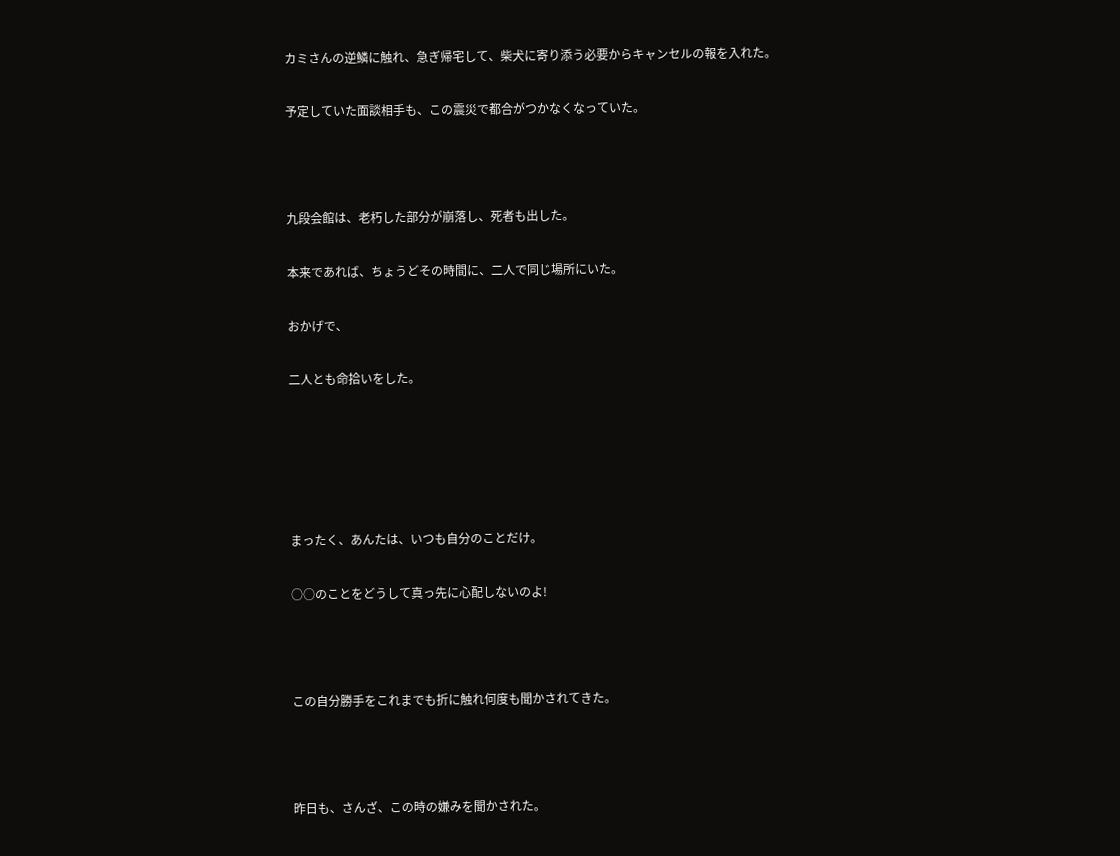カミさんの逆鱗に触れ、急ぎ帰宅して、柴犬に寄り添う必要からキャンセルの報を入れた。

予定していた面談相手も、この震災で都合がつかなくなっていた。



九段会館は、老朽した部分が崩落し、死者も出した。

本来であれば、ちょうどその時間に、二人で同じ場所にいた。

おかげで、

二人とも命拾いをした。





まったく、あんたは、いつも自分のことだけ。

○○のことをどうして真っ先に心配しないのよ!



この自分勝手をこれまでも折に触れ何度も聞かされてきた。



昨日も、さんざ、この時の嫌みを聞かされた。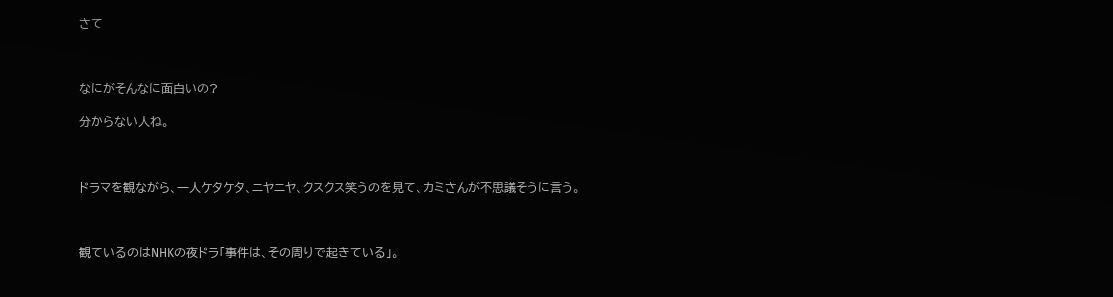さて



なにがそんなに面白いの?

分からない人ね。



ドラマを観ながら、一人ケタケタ、ニヤニヤ、クスクス笑うのを見て、カミさんが不思議そうに言う。



観ているのはNHKの夜ドラ「事件は、その周りで起きている」。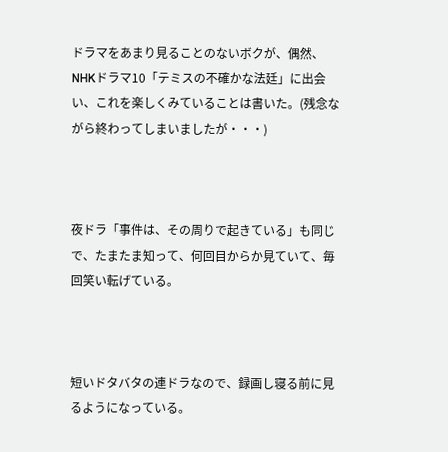ドラマをあまり見ることのないボクが、偶然、NHKドラマ10「テミスの不確かな法廷」に出会い、これを楽しくみていることは書いた。(残念ながら終わってしまいましたが・・・)



夜ドラ「事件は、その周りで起きている」も同じで、たまたま知って、何回目からか見ていて、毎回笑い転げている。



短いドタバタの連ドラなので、録画し寝る前に見るようになっている。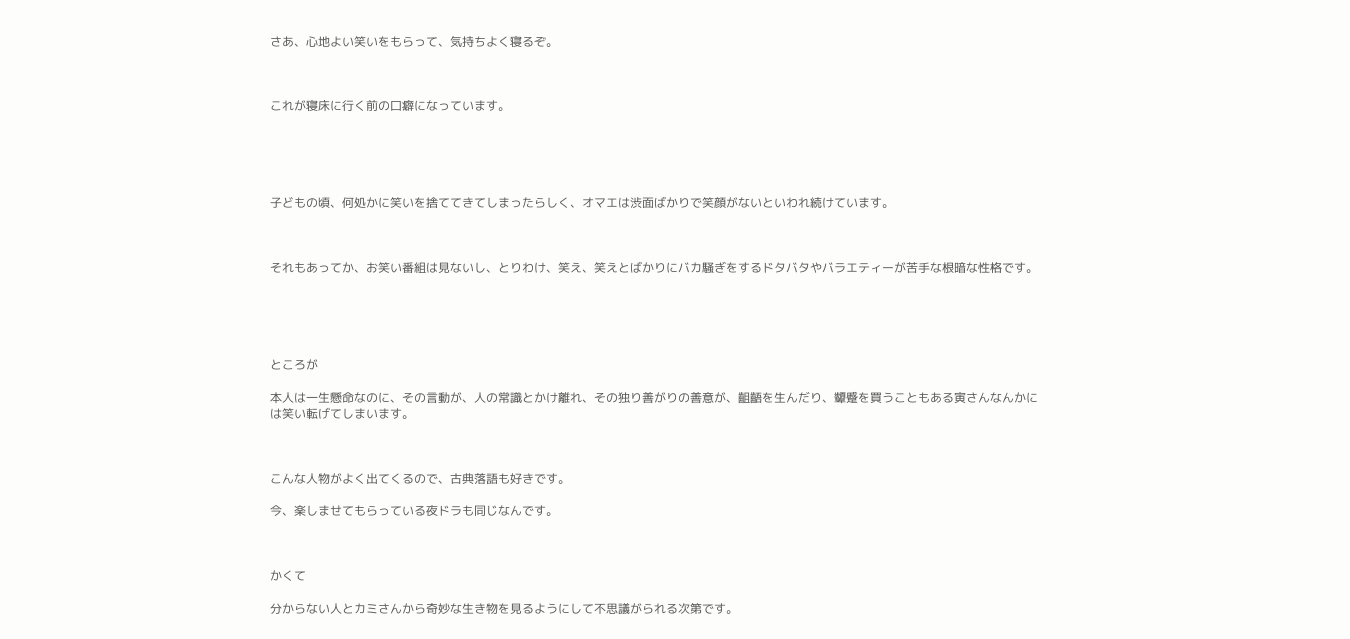さあ、心地よい笑いをもらって、気持ちよく寝るぞ。



これが寝床に行く前の口癖になっています。





子どもの頃、何処かに笑いを捨ててきてしまったらしく、オマエは渋面ばかりで笑顔がないといわれ続けています。



それもあってか、お笑い番組は見ないし、とりわけ、笑え、笑えとばかりにバカ騒ぎをするドタバタやバラエティーが苦手な根暗な性格です。





ところが

本人は一生懸命なのに、その言動が、人の常識とかけ離れ、その独り善がりの善意が、齟齬を生んだり、顰蹙を買うこともある寅さんなんかには笑い転げてしまいます。



こんな人物がよく出てくるので、古典落語も好きです。

今、楽しませてもらっている夜ドラも同じなんです。



かくて

分からない人とカミさんから奇妙な生き物を見るようにして不思議がられる次第です。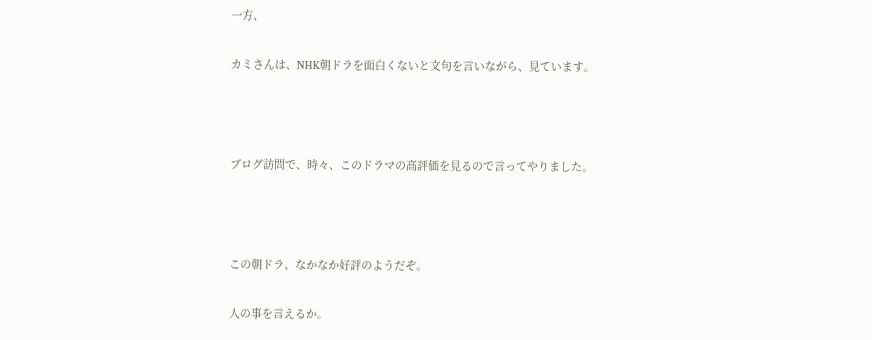一方、

カミさんは、NHK朝ドラを面白くないと文句を言いながら、見ています。



ブログ訪問で、時々、このドラマの高評価を見るので言ってやりました。



この朝ドラ、なかなか好評のようだぞ。

人の事を言えるか。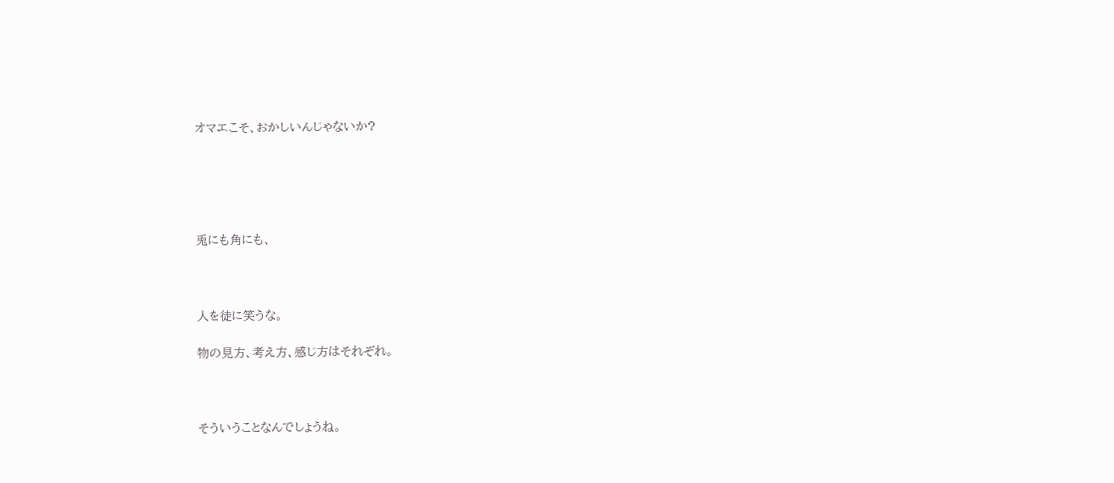オマエこそ、おかしいんじゃないか?





兎にも角にも、



人を徒に笑うな。

物の見方、考え方、感じ方はそれぞれ。



そういうことなんでしょうね。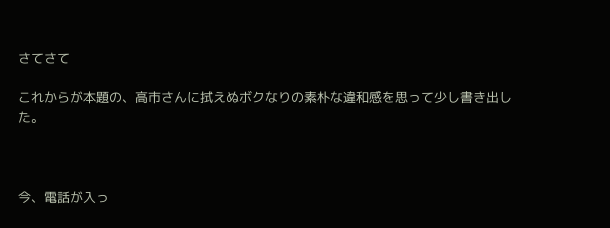さてさて

これからが本題の、高市さんに拭えぬボクなりの素朴な違和感を思って少し書き出した。



今、電話が入っ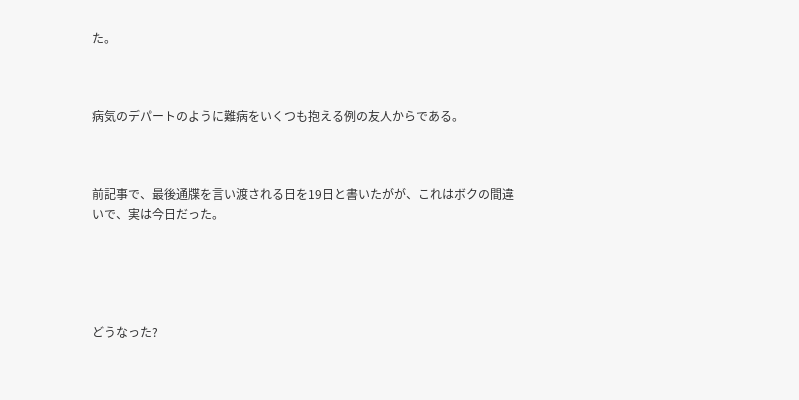た。



病気のデパートのように難病をいくつも抱える例の友人からである。



前記事で、最後通牒を言い渡される日を19日と書いたがが、これはボクの間違いで、実は今日だった。





どうなった?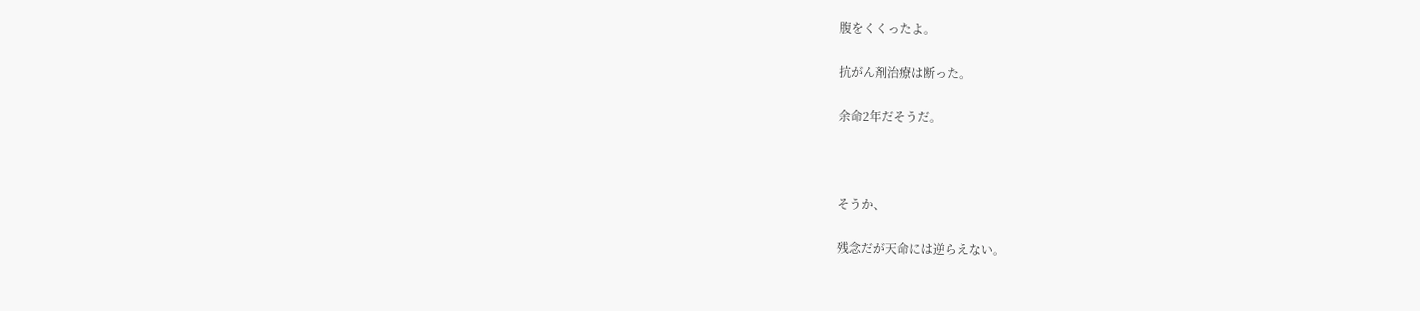腹をくくったよ。

抗がん剤治療は断った。

余命2年だそうだ。



そうか、

残念だが天命には逆らえない。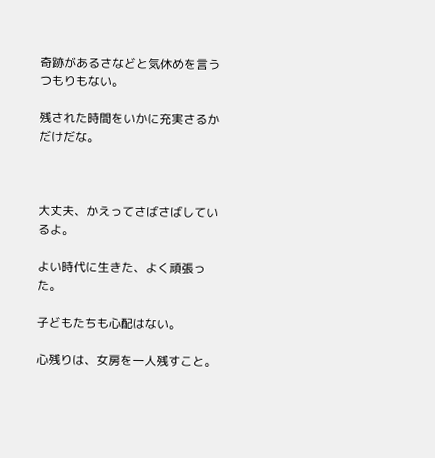奇跡があるさなどと気休めを言うつもりもない。

残された時間をいかに充実さるかだけだな。



大丈夫、かえってさばさばしているよ。

よい時代に生きた、よく頑張った。

子どもたちも心配はない。

心残りは、女房を一人残すこと。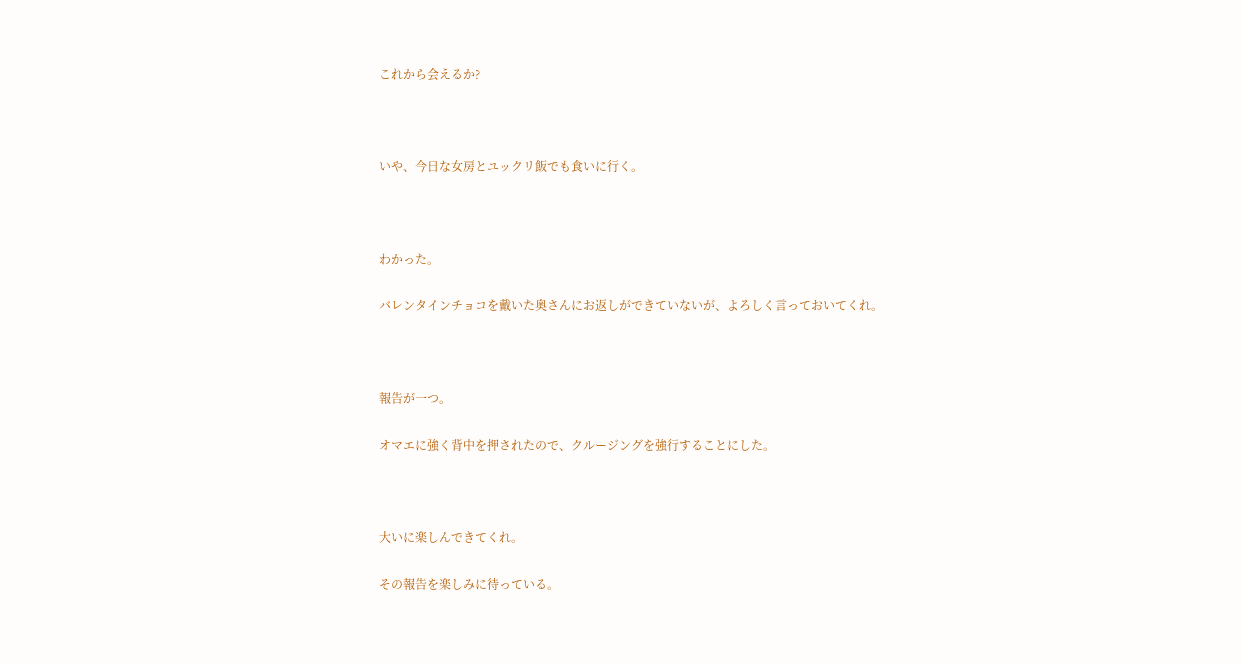これから会えるか?



いや、今日な女房とユックリ飯でも食いに行く。



わかった。

バレンタインチョコを戴いた奥さんにお返しができていないが、よろしく言っておいてくれ。



報告が一つ。

オマエに強く背中を押されたので、クルージングを強行することにした。



大いに楽しんできてくれ。

その報告を楽しみに待っている。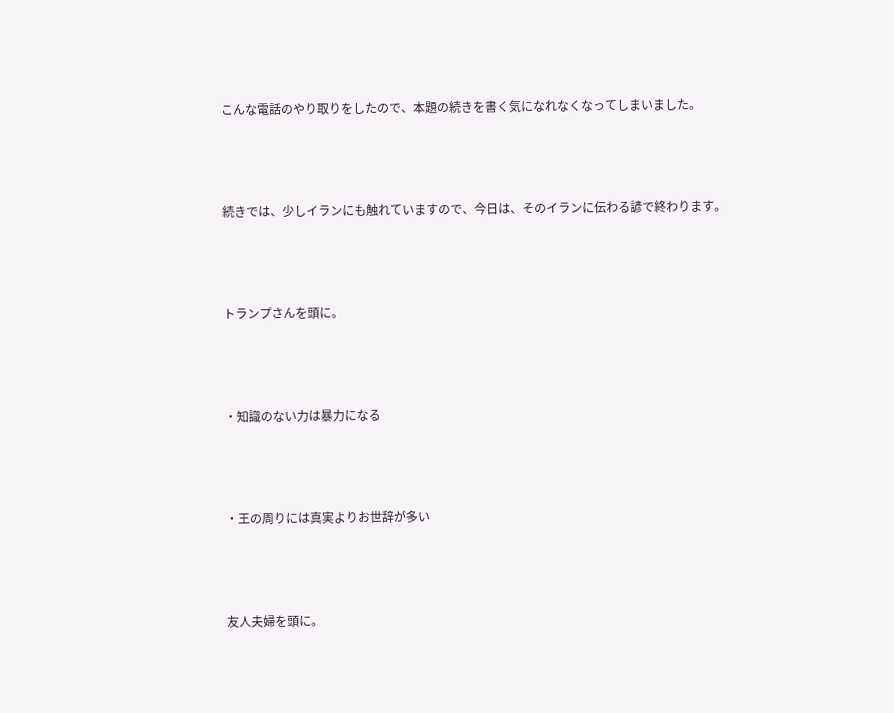こんな電話のやり取りをしたので、本題の続きを書く気になれなくなってしまいました。



続きでは、少しイランにも触れていますので、今日は、そのイランに伝わる諺で終わります。



トランプさんを頭に。



・知識のない力は暴力になる



・王の周りには真実よりお世辞が多い



友人夫婦を頭に。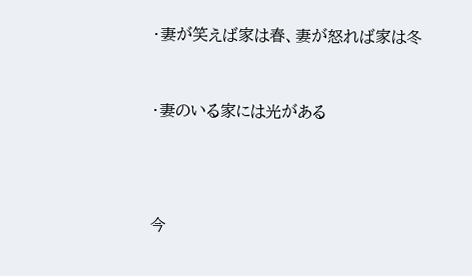・妻が笑えば家は春、妻が怒れば家は冬



・妻のいる家には光がある





今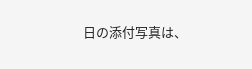日の添付写真は、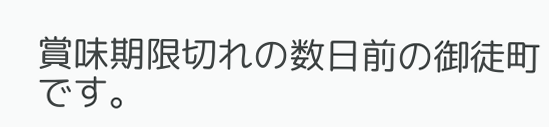賞味期限切れの数日前の御徒町です。